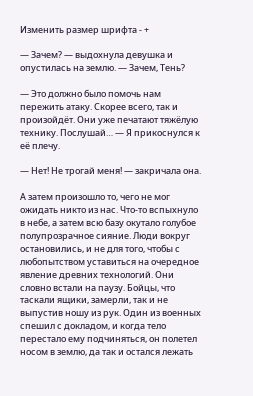Изменить размер шрифта - +

— Зачем? — выдохнула девушка и опустилась на землю. — Зачем, Тень?

— Это должно было помочь нам пережить атаку. Скорее всего, так и произойдёт. Они уже печатают тяжёлую технику. Послушай… — Я прикоснулся к её плечу.

— Нет! Не трогай меня! — закричала она.

А затем произошло то, чего не мог ожидать никто из нас. Что-то вспыхнуло в небе, а затем всю базу окутало голубое полупрозрачное сияние. Люди вокруг остановились, и не для того, чтобы с любопытством уставиться на очередное явление древних технологий. Они словно встали на паузу. Бойцы, что таскали ящики, замерли, так и не выпустив ношу из рук. Один из военных спешил с докладом, и когда тело перестало ему подчиняться, он полетел носом в землю, да так и остался лежать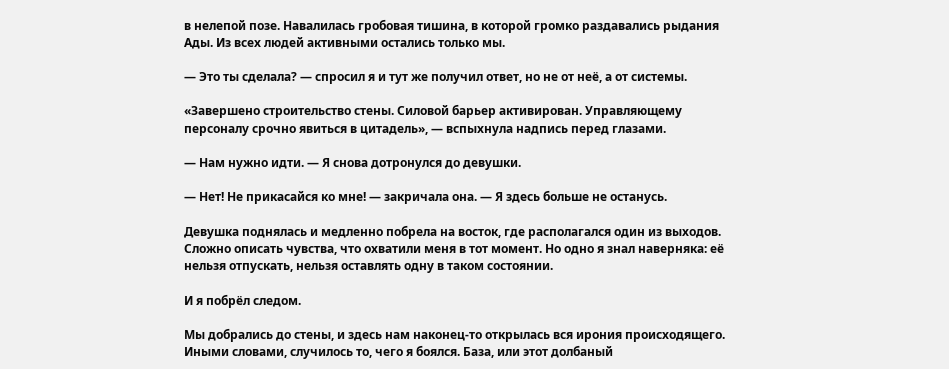в нелепой позе. Навалилась гробовая тишина, в которой громко раздавались рыдания Ады. Из всех людей активными остались только мы.

— Это ты сделала? — спросил я и тут же получил ответ, но не от неё, а от системы.

«Завершено строительство стены. Силовой барьер активирован. Управляющему персоналу срочно явиться в цитадель», — вспыхнула надпись перед глазами.

— Нам нужно идти. — Я снова дотронулся до девушки.

— Нет! Не прикасайся ко мне! — закричала она. — Я здесь больше не останусь.

Девушка поднялась и медленно побрела на восток, где располагался один из выходов. Сложно описать чувства, что охватили меня в тот момент. Но одно я знал наверняка: её нельзя отпускать, нельзя оставлять одну в таком состоянии.

И я побрёл следом.

Мы добрались до стены, и здесь нам наконец-то открылась вся ирония происходящего. Иными словами, случилось то, чего я боялся. База, или этот долбаный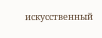искусственный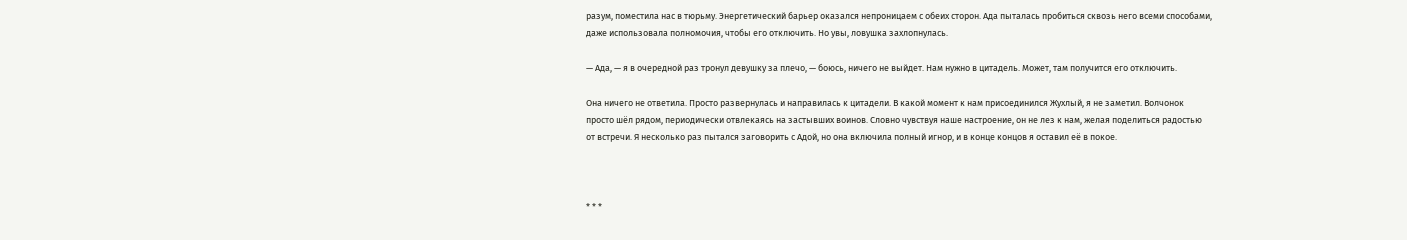разум, поместила нас в тюрьму. Энергетический барьер оказался непроницаем с обеих сторон. Ада пыталась пробиться сквозь него всеми способами, даже использовала полномочия, чтобы его отключить. Но увы, ловушка захлопнулась.

— Ада, — я в очередной раз тронул девушку за плечо, — боюсь, ничего не выйдет. Нам нужно в цитадель. Может, там получится его отключить.

Она ничего не ответила. Просто развернулась и направилась к цитадели. В какой момент к нам присоединился Жухлый, я не заметил. Волчонок просто шёл рядом, периодически отвлекаясь на застывших воинов. Словно чувствуя наше настроение, он не лез к нам, желая поделиться радостью от встречи. Я несколько раз пытался заговорить с Адой, но она включила полный игнор, и в конце концов я оставил её в покое.



* * *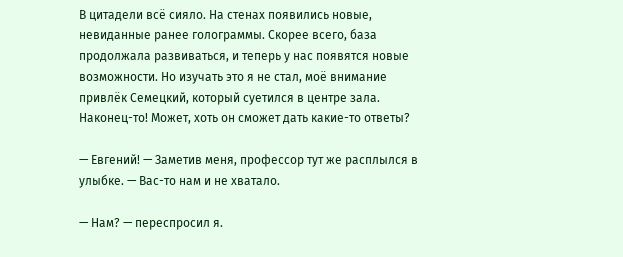В цитадели всё сияло. На стенах появились новые, невиданные ранее голограммы. Скорее всего, база продолжала развиваться, и теперь у нас появятся новые возможности. Но изучать это я не стал, моё внимание привлёк Семецкий, который суетился в центре зала. Наконец-то! Может, хоть он сможет дать какие-то ответы?

— Евгений! — Заметив меня, профессор тут же расплылся в улыбке. — Вас-то нам и не хватало.

— Нам? — переспросил я.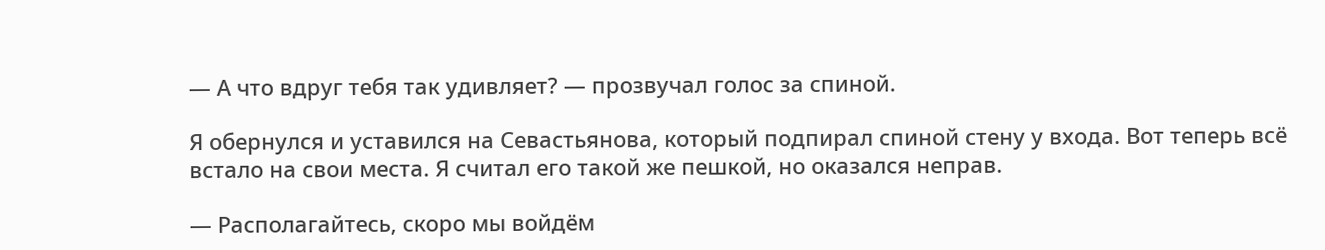— А что вдруг тебя так удивляет? — прозвучал голос за спиной.

Я обернулся и уставился на Севастьянова, который подпирал спиной стену у входа. Вот теперь всё встало на свои места. Я считал его такой же пешкой, но оказался неправ.

— Располагайтесь, скоро мы войдём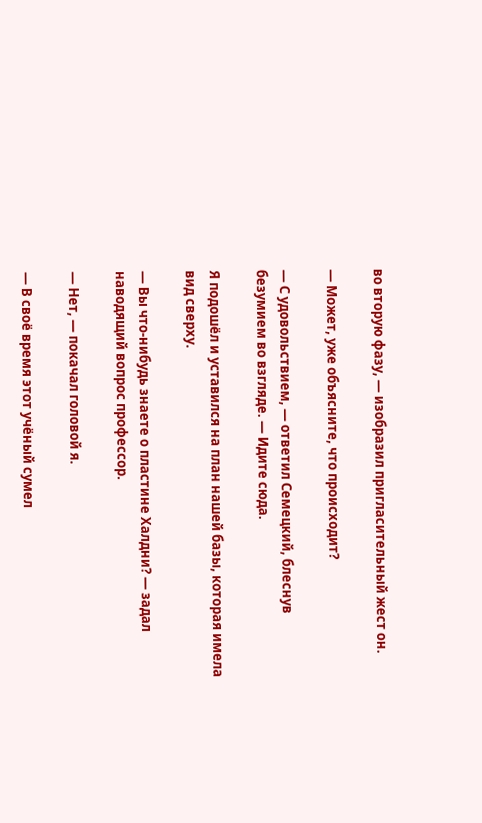во вторую фазу, — изобразил пригласительный жест он.

— Может, уже объясните, что происходит?

— С удовольствием, — ответил Семецкий, блеснув безумием во взгляде. — Идите сюда.

Я подошёл и уставился на план нашей базы, которая имела вид сверху.

— Вы что-нибудь знаете о пластине Халдни? — задал наводящий вопрос профессор.

— Нет, — покачал головой я.

— В своё время этот учёный сумел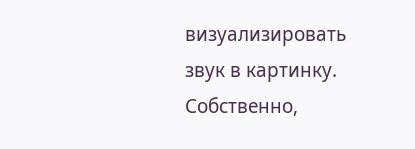визуализировать звук в картинку. Собственно,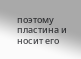поэтому пластина и носит его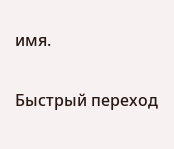имя.

Быстрый переход